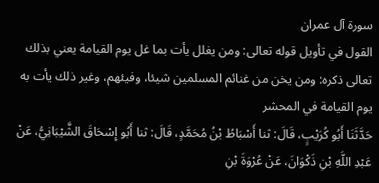سورة آل عمران
القول في تأويل قوله تعالى: ومن يغلل يأت بما غل يوم القيامة يعني بذلك تعالى ذكره: ومن يخن من غنائم المسلمين شيئا، وفيئهم، وغير ذلك يأت به يوم القيامة في المحشر
حَدَّثَنَا أَبُو كُرَيْبٍ، قَالَ: ثنا أَسْبَاطُ بْنُ مُحَمَّدٍ، قَالَ: ثنا أَبُو إِسْحَاقَ الشَّيْبَانِيُّ، عَنْ عَبْدِ اللَّهِ بْنِ ذَكْوَانَ، عَنْ عُرْوَةَ بْنِ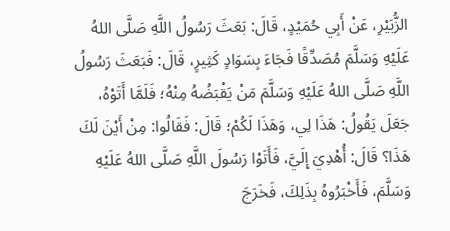الزُّبَيْرِ، عَنْ أَبِي حُمَيْدٍ، قَالَ: بَعَثَ رَسُولُ اللَّهِ صَلَّى اللهُ عَلَيْهِ وَسَلَّمَ مُصَدِّقًا فَجَاءَ بِسَوَادٍ كَثِيرٍ، قَالَ: فَبَعَثَ رَسُولُ اللَّهِ صَلَّى اللهُ عَلَيْهِ وَسَلَّمَ مَنْ يَقْبَضُهُ مِنْهُ؛ فَلَمَّا أَتَوْهُ، جَعَلَ يَقُولُ: هَذَا لِي، وَهَذَا لَكُمْ؛ قَالَ: فَقَالُوا: مِنْ أَيْنَ لَكَ هَذَا؟ قَالَ: أُهْدِيَ إِلَيَّ، فَأَتَوْا رَسُولَ اللَّهِ صَلَّى اللهُ عَلَيْهِ وَسَلَّمَ، فَأَخْبَرُوهُ بِذَلِكَ، فَخَرَجَ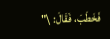فَخَطَبَ، فَقَالَ: \"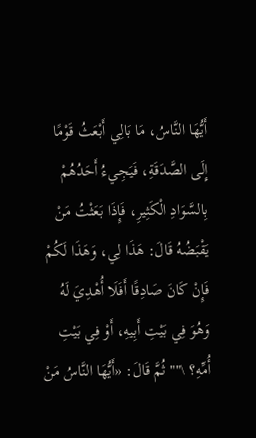أَيُّهَا النَّاسُ، مَا بَالِي أَبْعَثُ قَوْمًا إِلَى الصَّدَقَةِ، فَيَجِيءُ أَحَدُهُمْ بِالسَّوَادِ الْكَثِيرِ، فَإِذَا بَعَثْتُ مَنْ يَقْبَضُهُ قَالَ: هَذَا لِي، وَهَذَا لَكُمْ فَإِنْ كَانَ صَادِقًا أَفَلَا أُهْدِيَ لَهُ وَهُوَ فِي بَيْتِ أَبِيهِ، أَوْ فِي بَيْتِ أُمِّهِ؟ \"" ثُمَّ قَالَ: «أَيُّهَا النَّاسُ مَنْ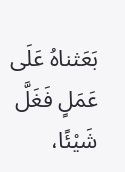بَعَثناهُ عَلَى عَمَلٍ فَغَلَّ شَيْئًا،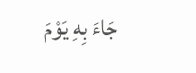جَاءَ بِهِ يَوْمَ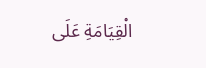الْقِيَامَةِ عَلَى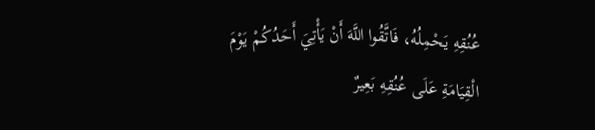عُنُقِهِ يَحْمِلُهُ، فَاتَّقُوا اللَّهَ أَنْ يَأْتِيَ أَحَدُكُمْ يَوْمَ الْقِيَامَةِ عَلَى عُنُقِهِ بَعِيرٌ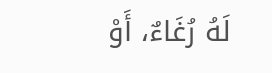لَهُ رُغَاءٌ، أَوْ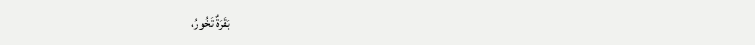بَقَرَةٌ تَخُورُ،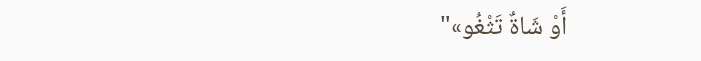أَوْ شَاةٌ تَثْغُو»"